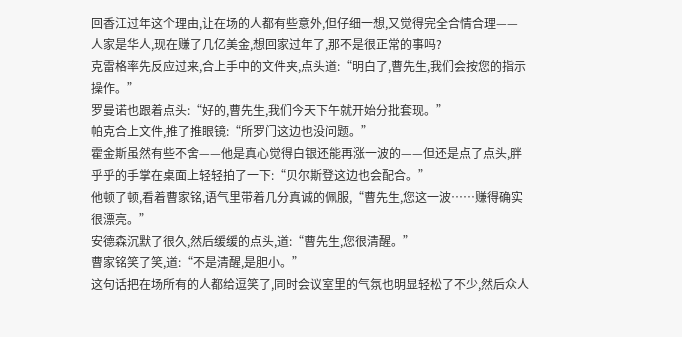回香江过年这个理由,让在场的人都有些意外,但仔细一想,又觉得完全合情合理——人家是华人,现在赚了几亿美金,想回家过年了,那不是很正常的事吗?
克雷格率先反应过来,合上手中的文件夹,点头道:“明白了,曹先生,我们会按您的指示操作。”
罗曼诺也跟着点头:“好的,曹先生,我们今天下午就开始分批套现。”
帕克合上文件,推了推眼镜:“所罗门这边也没问题。”
霍金斯虽然有些不舍——他是真心觉得白银还能再涨一波的——但还是点了点头,胖乎乎的手掌在桌面上轻轻拍了一下:“贝尔斯登这边也会配合。”
他顿了顿,看着曹家铭,语气里带着几分真诚的佩服,“曹先生,您这一波……赚得确实很漂亮。”
安德森沉默了很久,然后缓缓的点头,道:“曹先生,您很清醒。”
曹家铭笑了笑,道:“不是清醒,是胆小。”
这句话把在场所有的人都给逗笑了,同时会议室里的气氛也明显轻松了不少,然后众人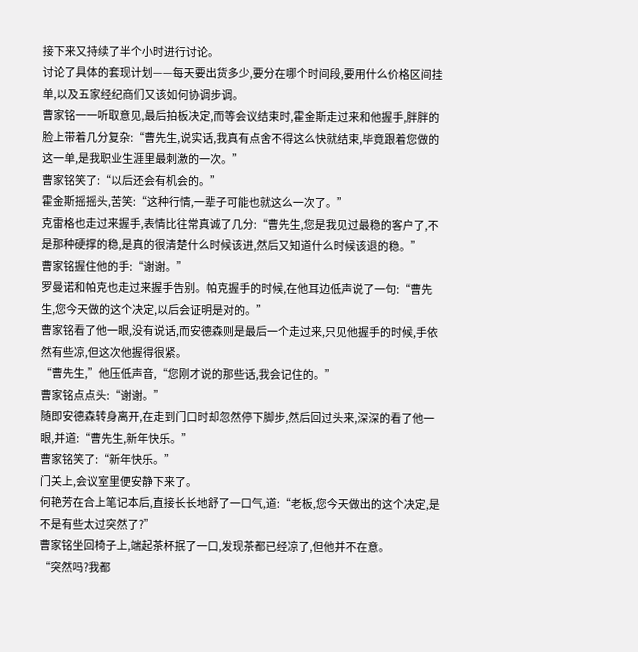接下来又持续了半个小时进行讨论。
讨论了具体的套现计划——每天要出货多少,要分在哪个时间段,要用什么价格区间挂单,以及五家经纪商们又该如何协调步调。
曹家铭一一听取意见,最后拍板决定,而等会议结束时,霍金斯走过来和他握手,胖胖的脸上带着几分复杂:“曹先生,说实话,我真有点舍不得这么快就结束,毕竟跟着您做的这一单,是我职业生涯里最刺激的一次。”
曹家铭笑了:“以后还会有机会的。”
霍金斯摇摇头,苦笑:“这种行情,一辈子可能也就这么一次了。”
克雷格也走过来握手,表情比往常真诚了几分:“曹先生,您是我见过最稳的客户了,不是那种硬撑的稳,是真的很清楚什么时候该进,然后又知道什么时候该退的稳。”
曹家铭握住他的手:“谢谢。”
罗曼诺和帕克也走过来握手告别。帕克握手的时候,在他耳边低声说了一句:“曹先生,您今天做的这个决定,以后会证明是对的。”
曹家铭看了他一眼,没有说话,而安德森则是最后一个走过来,只见他握手的时候,手依然有些凉,但这次他握得很紧。
“曹先生,”他压低声音,“您刚才说的那些话,我会记住的。”
曹家铭点点头:“谢谢。”
随即安德森转身离开,在走到门口时却忽然停下脚步,然后回过头来,深深的看了他一眼,并道:“曹先生,新年快乐。”
曹家铭笑了:“新年快乐。”
门关上,会议室里便安静下来了。
何艳芳在合上笔记本后,直接长长地舒了一口气,道:“老板,您今天做出的这个决定,是不是有些太过突然了?”
曹家铭坐回椅子上,端起茶杯抿了一口,发现茶都已经凉了,但他并不在意。
“突然吗?我都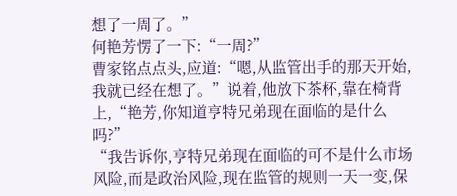想了一周了。”
何艳芳愣了一下:“一周?”
曹家铭点点头,应道:“嗯,从监管出手的那天开始,我就已经在想了。”说着,他放下茶杯,靠在椅背上,“艳芳,你知道亨特兄弟现在面临的是什么吗?”
“我告诉你,亨特兄弟现在面临的可不是什么市场风险,而是政治风险,现在监管的规则一天一变,保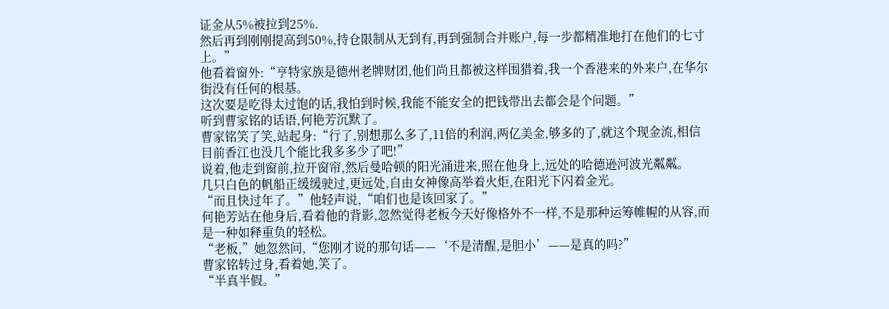证金从5%被拉到25%.
然后再到刚刚提高到50%,持仓限制从无到有,再到强制合并账户,每一步都精准地打在他们的七寸上。”
他看着窗外:“亨特家族是德州老牌财团,他们尚且都被这样围猎着,我一个香港来的外来户,在华尔街没有任何的根基。
这次要是吃得太过饱的话,我怕到时候,我能不能安全的把钱带出去都会是个问题。”
听到曹家铭的话语,何艳芳沉默了。
曹家铭笑了笑,站起身:“行了,别想那么多了,11倍的利润,两亿美金,够多的了,就这个现金流,相信目前香江也没几个能比我多多少了吧!”
说着,他走到窗前,拉开窗帘,然后曼哈顿的阳光涌进来,照在他身上,远处的哈德逊河波光粼粼。
几只白色的帆船正缓缓驶过,更远处,自由女神像高举着火炬,在阳光下闪着金光。
“而且快过年了。”他轻声说,“咱们也是该回家了。”
何艳芳站在他身后,看着他的背影,忽然觉得老板今天好像格外不一样,不是那种运筹帷幄的从容,而是一种如释重负的轻松。
“老板,”她忽然问,“您刚才说的那句话——‘不是清醒,是胆小’——是真的吗?”
曹家铭转过身,看着她,笑了。
“半真半假。”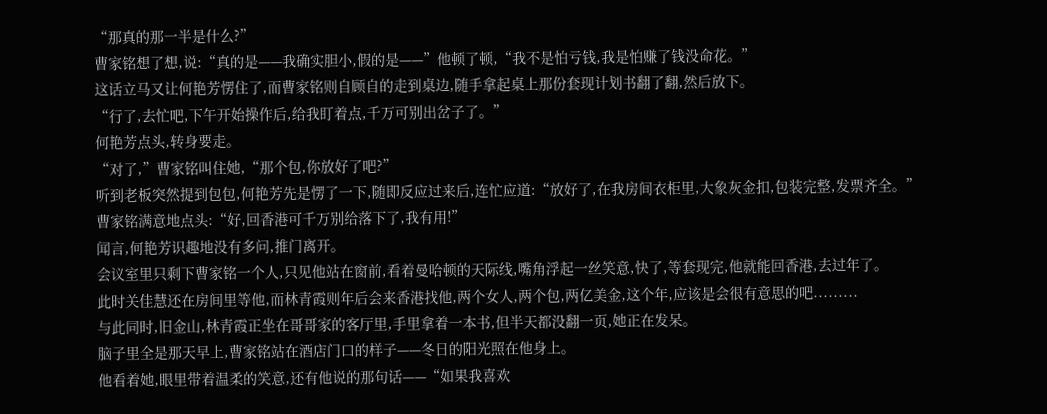“那真的那一半是什么?”
曹家铭想了想,说:“真的是——我确实胆小,假的是——”他顿了顿,“我不是怕亏钱,我是怕赚了钱没命花。”
这话立马又让何艳芳愣住了,而曹家铭则自顾自的走到桌边,随手拿起桌上那份套现计划书翻了翻,然后放下。
“行了,去忙吧,下午开始操作后,给我盯着点,千万可别出岔子了。”
何艳芳点头,转身要走。
“对了,”曹家铭叫住她,“那个包,你放好了吧?”
听到老板突然提到包包,何艳芳先是愣了一下,随即反应过来后,连忙应道:“放好了,在我房间衣柜里,大象灰金扣,包装完整,发票齐全。”
曹家铭满意地点头:“好,回香港可千万别给落下了,我有用!”
闻言,何艳芳识趣地没有多问,推门离开。
会议室里只剩下曹家铭一个人,只见他站在窗前,看着曼哈顿的天际线,嘴角浮起一丝笑意,快了,等套现完,他就能回香港,去过年了。
此时关佳慧还在房间里等他,而林青霞则年后会来香港找他,两个女人,两个包,两亿美金,这个年,应该是会很有意思的吧.........
与此同时,旧金山,林青霞正坐在哥哥家的客厅里,手里拿着一本书,但半天都没翻一页,她正在发呆。
脑子里全是那天早上,曹家铭站在酒店门口的样子——冬日的阳光照在他身上。
他看着她,眼里带着温柔的笑意,还有他说的那句话——“如果我喜欢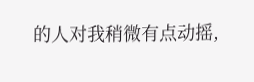的人对我稍微有点动摇,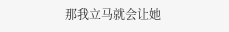那我立马就会让她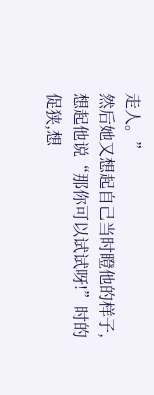走人。”
然后她又想起自己当时瞪他的样子,想起他说“那你可以试试呀!”时的促狭,想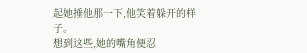起她捶他那一下,他笑着躲开的样子。
想到这些,她的嘴角便忍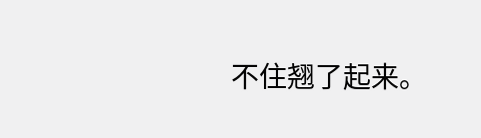不住翘了起来。